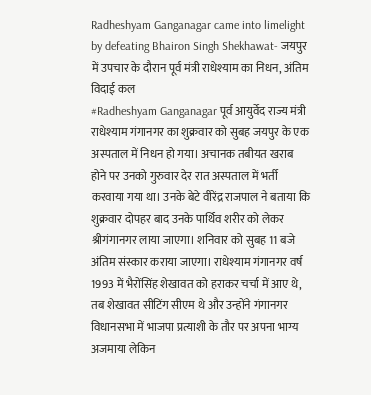Radheshyam Ganganagar came into limelight by defeating Bhairon Singh Shekhawat- जयपुर में उपचार के दौरान पूर्व मंत्री राधेश्याम का निधन, अंतिम विदाई कल
#Radheshyam Ganganagar पूर्व आयुर्वेद राज्य मंत्री राधेश्याम गंगानगर का शुक्रवार को सुबह जयपुर के एक अस्पताल में निधन हो गया। अचानक तबीयत खराब होने पर उनको गुरुवार देर रात अस्पताल में भर्ती करवाया गया था। उनके बेटे वीरेंद्र राजपाल ने बताया कि शुक्रवार दोपहर बाद उनके पार्थिव शरीर को लेकर श्रीगंगानगर लाया जाएगा। शनिवार को सुबह 11 बजे अंतिम संस्कार कराया जाएगा। राधेश्याम गंगानगर वर्ष 1993 में भैरोंसिंह शेखावत को हराकर चर्चा में आए थे, तब शेखावत सीटिंग सीएम थे और उन्होंने गंगानगर विधानसभा में भाजपा प्रत्याशी के तौर पर अपना भाग्य अजमाया लेकिन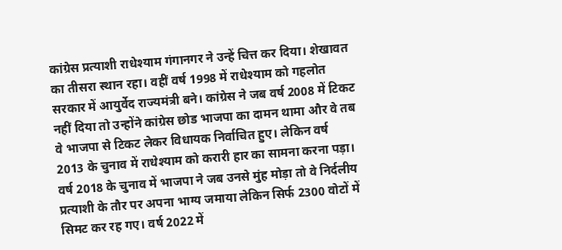कांग्रेस प्रत्याशी राधेश्याम गंगानगर ने उन्हें चित्त कर दिया। शेखावत का तीसरा स्थान रहा। वहीं वर्ष 1998 में राधेश्याम को गहलोत सरकार में आयुर्वेद राज्यमंत्री बने। कांग्रेस ने जब वर्ष 2008 में टिकट नहीं दिया तो उन्होंने कांग्रेस छोड भाजपा का दामन थामा और वे तब वे भाजपा से टिकट लेकर विधायक निर्वाचित हुए। लेकिन वर्ष 2013 के चुनाव में राधेश्याम को करारी हार का सामना करना पड़ा। वर्ष 2018 के चुनाव में भाजपा ने जब उनसे मुंह मोड़ा तो वे निर्दलीय प्रत्याशी के तौर पर अपना भाग्य जमाया लेकिन सिर्फ 2300 वोटों में सिमट कर रह गए। वर्ष 2022 में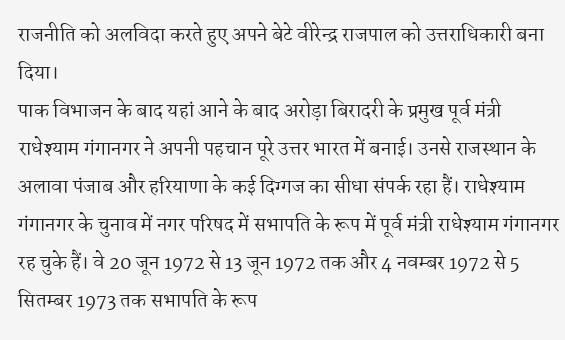राजनीति को अलविदा करते हुए अपने बेटे वीरेन्द्र राजपाल को उत्तराधिकारी बना दिया।
पाक विभाजन के बाद यहां आने के बाद अरोड़ा बिरादरी के प्रमुख पूर्व मंत्री राधेश्याम गंगानगर ने अपनी पहचान पूरे उत्तर भारत में बनाई। उनसे राजस्थान के अलावा पंजाब और हरियाणा के कई दिग्गज का सीधा संपर्क रहा हैं। राधेश्याम गंगानगर के चुनाव में नगर परिषद में सभापति के रूप में पूर्व मंत्री राधेश्याम गंगानगर रह चुके हैं। वे 20 जून 1972 से 13 जून 1972 तक और 4 नवम्बर 1972 से 5 सितम्बर 1973 तक सभापति के रूप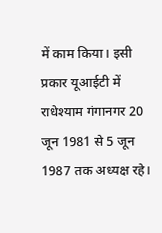में काम किया। इसी प्रकार यूआईटी में राधेश्याम गंगानगर 20 जून 1981 से 5 जून 1987 तक अध्यक्ष रहे।